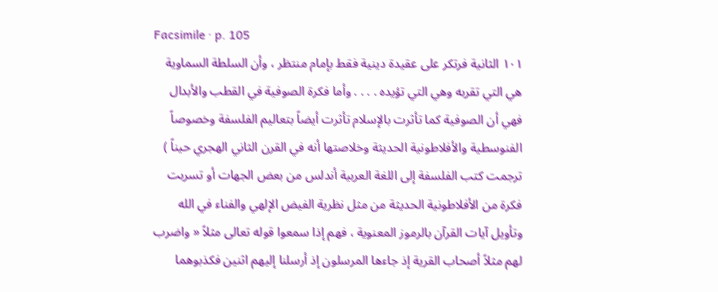Facsimile · p. 105
١٠١ الثانية فرتكر على عقيدة دينية فقط بإمام منتظر ، وأن السلطة السماوية هي التي تقربه وهي التي تؤيده . . . . وأما فكرة الصوفية في القطب والأبدال فهي أن الصوفية كما تأثرت بالإسلام تأثرت أيضاً بتعاليم الفلسفة وخصوصاً الفنوسطية والأفلاطونية الحديثة وخلاصتها أنه في القرن الثاني الهجري حيناً ) ترجمت كتب الفلسفة إلى اللغة العربية أندلس من بعض الجهات أو تسربت فكرة من الأفلاطونية الحديثة من مثل نظرية الفيض الإلهي والفناء في الله وتأويل آيات القرآن بالرموز المعنوية ، فهم إذا سمعوا قوله تعالى مثلاً « واضرب لهم مثلاً أصحاب القرية إذ جاءها المرسلون إذ أرسلنا إليهم اثنين فكذبوهما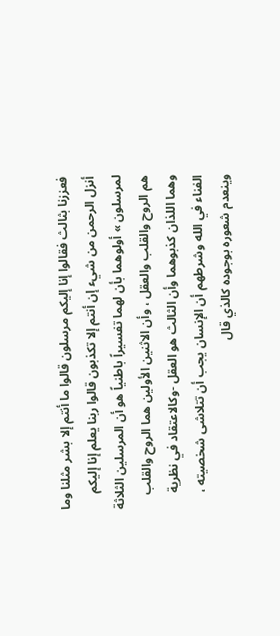فعززنا بثالث فقالوا إنا إليكم مرسلون قالوا ما أنتم إلا بشر مثلنا وما أنزل الرحمن من شيء إن أنتم إلا تكذبون قالوا ربنا يعلم إنا إليكم لمرسلون » أولوهما بأن لهما تفسيراً باطنياً هو أن المرسلين الثلاثة هم الروح والقلب والعقل ، وأن الاثنين الأولين هما الروح والقلب وهما اللذان كذبوهما وأن الثالث هو العقل -وكالاعتقاد في نظرية الفناء في الله وشرطهم أن الإنسان يجب أن تتلاشى شخصيته ، وينعدم شعوره بوجوده كالذي قال